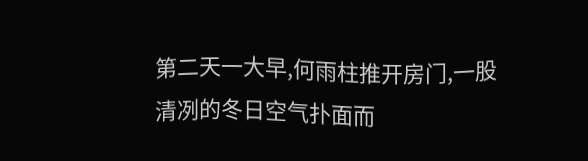第二天一大早,何雨柱推开房门,一股清冽的冬日空气扑面而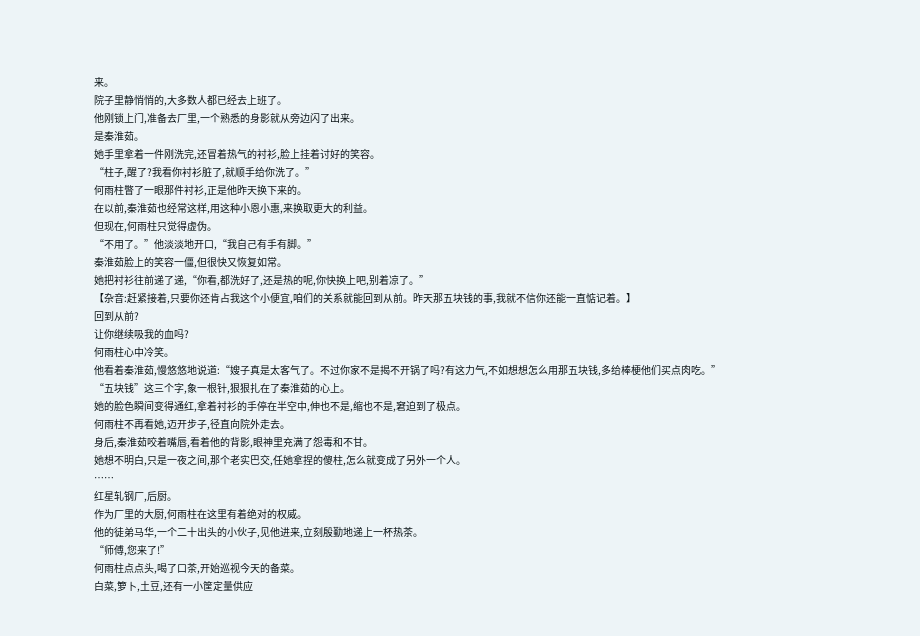来。
院子里静悄悄的,大多数人都已经去上班了。
他刚锁上门,准备去厂里,一个熟悉的身影就从旁边闪了出来。
是秦淮茹。
她手里拿着一件刚洗完,还冒着热气的衬衫,脸上挂着讨好的笑容。
“柱子,醒了?我看你衬衫脏了,就顺手给你洗了。”
何雨柱瞥了一眼那件衬衫,正是他昨天换下来的。
在以前,秦淮茹也经常这样,用这种小恩小惠,来换取更大的利益。
但现在,何雨柱只觉得虚伪。
“不用了。”他淡淡地开口,“我自己有手有脚。”
秦淮茹脸上的笑容一僵,但很快又恢复如常。
她把衬衫往前递了递,“你看,都洗好了,还是热的呢,你快换上吧,别着凉了。”
【杂音:赶紧接着,只要你还肯占我这个小便宜,咱们的关系就能回到从前。昨天那五块钱的事,我就不信你还能一直惦记着。】
回到从前?
让你继续吸我的血吗?
何雨柱心中冷笑。
他看着秦淮茹,慢悠悠地说道:“嫂子真是太客气了。不过你家不是揭不开锅了吗?有这力气,不如想想怎么用那五块钱,多给棒梗他们买点肉吃。”
“五块钱”这三个字,象一根针,狠狠扎在了秦淮茹的心上。
她的脸色瞬间变得通红,拿着衬衫的手停在半空中,伸也不是,缩也不是,窘迫到了极点。
何雨柱不再看她,迈开步子,径直向院外走去。
身后,秦淮茹咬着嘴唇,看着他的背影,眼神里充满了怨毒和不甘。
她想不明白,只是一夜之间,那个老实巴交,任她拿捏的傻柱,怎么就变成了另外一个人。
……
红星轧钢厂,后厨。
作为厂里的大厨,何雨柱在这里有着绝对的权威。
他的徒弟马华,一个二十出头的小伙子,见他进来,立刻殷勤地递上一杯热茶。
“师傅,您来了!”
何雨柱点点头,喝了口茶,开始巡视今天的备菜。
白菜,箩卜,土豆,还有一小筐定量供应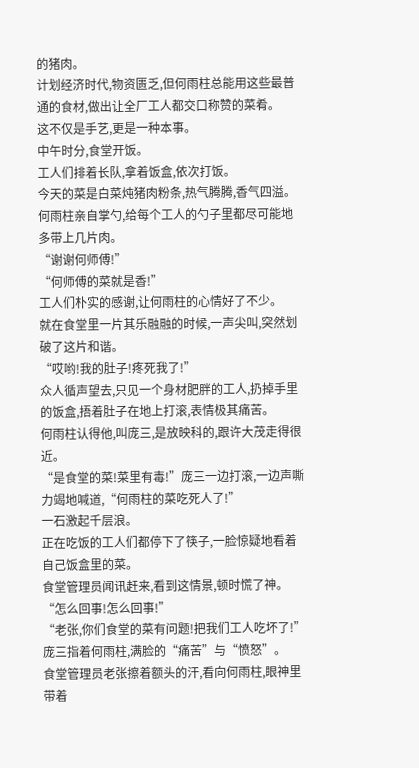的猪肉。
计划经济时代,物资匮乏,但何雨柱总能用这些最普通的食材,做出让全厂工人都交口称赞的菜肴。
这不仅是手艺,更是一种本事。
中午时分,食堂开饭。
工人们排着长队,拿着饭盒,依次打饭。
今天的菜是白菜炖猪肉粉条,热气腾腾,香气四溢。
何雨柱亲自掌勺,给每个工人的勺子里都尽可能地多带上几片肉。
“谢谢何师傅!”
“何师傅的菜就是香!”
工人们朴实的感谢,让何雨柱的心情好了不少。
就在食堂里一片其乐融融的时候,一声尖叫,突然划破了这片和谐。
“哎哟!我的肚子!疼死我了!”
众人循声望去,只见一个身材肥胖的工人,扔掉手里的饭盒,捂着肚子在地上打滚,表情极其痛苦。
何雨柱认得他,叫庞三,是放映科的,跟许大茂走得很近。
“是食堂的菜!菜里有毒!”庞三一边打滚,一边声嘶力竭地喊道,“何雨柱的菜吃死人了!”
一石激起千层浪。
正在吃饭的工人们都停下了筷子,一脸惊疑地看着自己饭盒里的菜。
食堂管理员闻讯赶来,看到这情景,顿时慌了神。
“怎么回事!怎么回事!”
“老张,你们食堂的菜有问题!把我们工人吃坏了!”庞三指着何雨柱,满脸的“痛苦”与“愤怒”。
食堂管理员老张擦着额头的汗,看向何雨柱,眼神里带着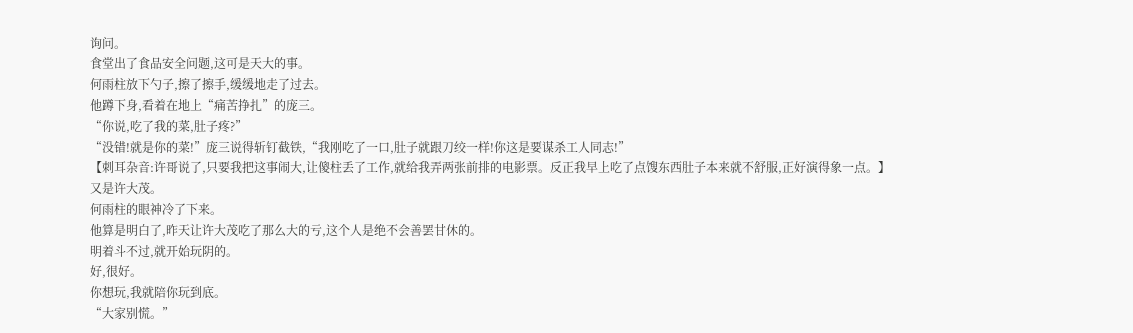询问。
食堂出了食品安全问题,这可是天大的事。
何雨柱放下勺子,擦了擦手,缓缓地走了过去。
他蹲下身,看着在地上“痛苦挣扎”的庞三。
“你说,吃了我的菜,肚子疼?”
“没错!就是你的菜!”庞三说得斩钉截铁,“我刚吃了一口,肚子就跟刀绞一样!你这是要谋杀工人同志!”
【刺耳杂音:许哥说了,只要我把这事闹大,让傻柱丢了工作,就给我弄两张前排的电影票。反正我早上吃了点馊东西肚子本来就不舒服,正好演得象一点。】
又是许大茂。
何雨柱的眼神冷了下来。
他算是明白了,昨天让许大茂吃了那么大的亏,这个人是绝不会善罢甘休的。
明着斗不过,就开始玩阴的。
好,很好。
你想玩,我就陪你玩到底。
“大家别慌。”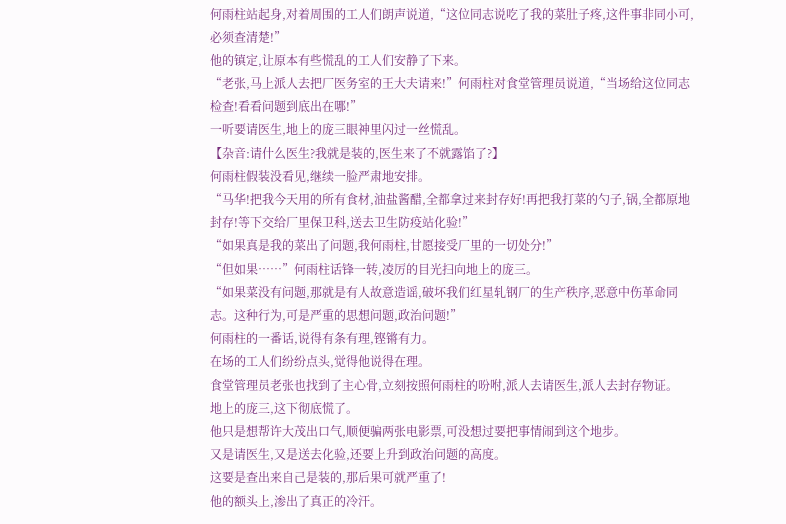何雨柱站起身,对着周围的工人们朗声说道,“这位同志说吃了我的菜肚子疼,这件事非同小可,必须查清楚!”
他的镇定,让原本有些慌乱的工人们安静了下来。
“老张,马上派人去把厂医务室的王大夫请来!”何雨柱对食堂管理员说道,“当场给这位同志检查!看看问题到底出在哪!”
一听要请医生,地上的庞三眼神里闪过一丝慌乱。
【杂音:请什么医生?我就是装的,医生来了不就露馅了?】
何雨柱假装没看见,继续一脸严肃地安排。
“马华!把我今天用的所有食材,油盐酱醋,全都拿过来封存好!再把我打菜的勺子,锅,全都原地封存!等下交给厂里保卫科,送去卫生防疫站化验!”
“如果真是我的菜出了问题,我何雨柱,甘愿接受厂里的一切处分!”
“但如果……”何雨柱话锋一转,凌厉的目光扫向地上的庞三。
“如果菜没有问题,那就是有人故意造谣,破坏我们红星轧钢厂的生产秩序,恶意中伤革命同志。这种行为,可是严重的思想问题,政治问题!”
何雨柱的一番话,说得有条有理,铿锵有力。
在场的工人们纷纷点头,觉得他说得在理。
食堂管理员老张也找到了主心骨,立刻按照何雨柱的吩咐,派人去请医生,派人去封存物证。
地上的庞三,这下彻底慌了。
他只是想帮许大茂出口气,顺便骗两张电影票,可没想过要把事情闹到这个地步。
又是请医生,又是送去化验,还要上升到政治问题的高度。
这要是查出来自己是装的,那后果可就严重了!
他的额头上,渗出了真正的冷汗。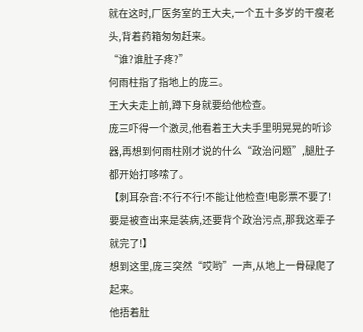就在这时,厂医务室的王大夫,一个五十多岁的干瘦老头,背着药箱匆匆赶来。
“谁?谁肚子疼?”
何雨柱指了指地上的庞三。
王大夫走上前,蹲下身就要给他检查。
庞三吓得一个激灵,他看着王大夫手里明晃晃的听诊器,再想到何雨柱刚才说的什么“政治问题”,腿肚子都开始打哆嗦了。
【刺耳杂音:不行不行!不能让他检查!电影票不要了!要是被查出来是装病,还要背个政治污点,那我这辈子就完了!】
想到这里,庞三突然“哎哟”一声,从地上一骨碌爬了起来。
他捂着肚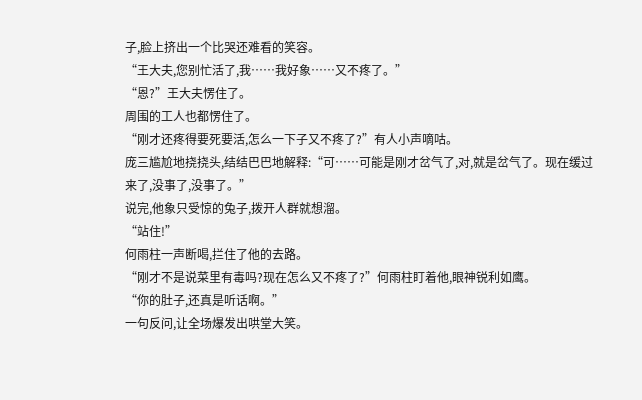子,脸上挤出一个比哭还难看的笑容。
“王大夫,您别忙活了,我……我好象……又不疼了。”
“恩?”王大夫愣住了。
周围的工人也都愣住了。
“刚才还疼得要死要活,怎么一下子又不疼了?”有人小声嘀咕。
庞三尴尬地挠挠头,结结巴巴地解释:“可……可能是刚才岔气了,对,就是岔气了。现在缓过来了,没事了,没事了。”
说完,他象只受惊的兔子,拨开人群就想溜。
“站住!”
何雨柱一声断喝,拦住了他的去路。
“刚才不是说菜里有毒吗?现在怎么又不疼了?”何雨柱盯着他,眼神锐利如鹰。
“你的肚子,还真是听话啊。”
一句反问,让全场爆发出哄堂大笑。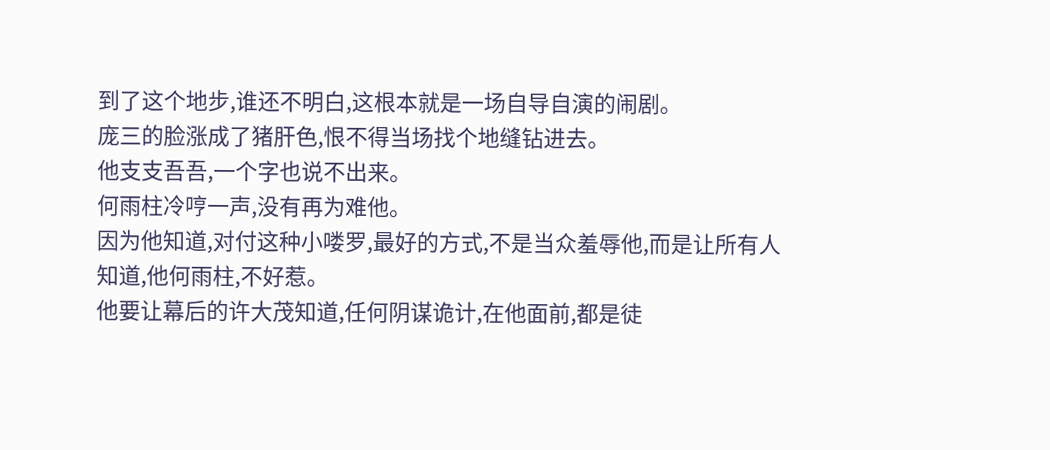到了这个地步,谁还不明白,这根本就是一场自导自演的闹剧。
庞三的脸涨成了猪肝色,恨不得当场找个地缝钻进去。
他支支吾吾,一个字也说不出来。
何雨柱冷哼一声,没有再为难他。
因为他知道,对付这种小喽罗,最好的方式,不是当众羞辱他,而是让所有人知道,他何雨柱,不好惹。
他要让幕后的许大茂知道,任何阴谋诡计,在他面前,都是徒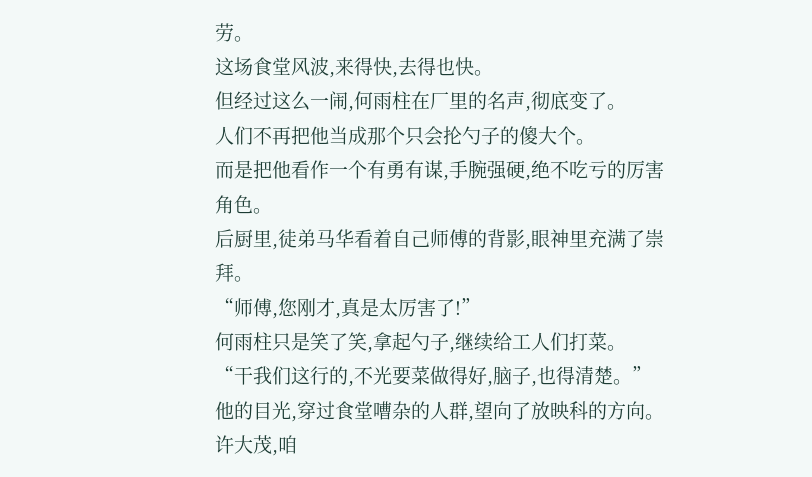劳。
这场食堂风波,来得快,去得也快。
但经过这么一闹,何雨柱在厂里的名声,彻底变了。
人们不再把他当成那个只会抡勺子的傻大个。
而是把他看作一个有勇有谋,手腕强硬,绝不吃亏的厉害角色。
后厨里,徒弟马华看着自己师傅的背影,眼神里充满了崇拜。
“师傅,您刚才,真是太厉害了!”
何雨柱只是笑了笑,拿起勺子,继续给工人们打菜。
“干我们这行的,不光要菜做得好,脑子,也得清楚。”
他的目光,穿过食堂嘈杂的人群,望向了放映科的方向。
许大茂,咱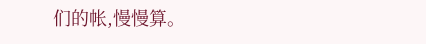们的帐,慢慢算。